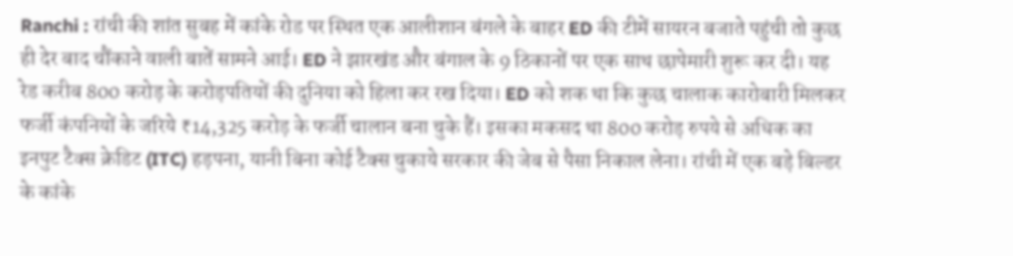Ranchi : रांची की शांत सुबह में कांके रोड पर स्थित एक आलीशान बंगले के बाहर ED की टीमें सायरन बजाते पहुंची तो कुछ ही देर बाद चौंकाने वाली बातें सामने आई। ED ने झारखंड और बंगाल के 9 ठिकानों पर एक साथ छापेमारी शुरू कर दी। यह रेड करीब 800 करोड़ के करोड़पतियों की दुनिया को हिला कर रख दिया। ED को शक था कि कुछ चालाक कारोबारी मिलकर फर्जी कंपनियों के जरिये ₹14,325 करोड़ के फर्जी चालान बना चुके हैं। इसका मकसद था 800 करोड़ रुपये से अधिक का इनपुट टैक्स क्रेडिट (ITC) हड़पना, यानी बिना कोई टैक्स चुकाये सरकार की जेब से पैसा निकाल लेना। रांची में एक बड़े बिल्डर के कांके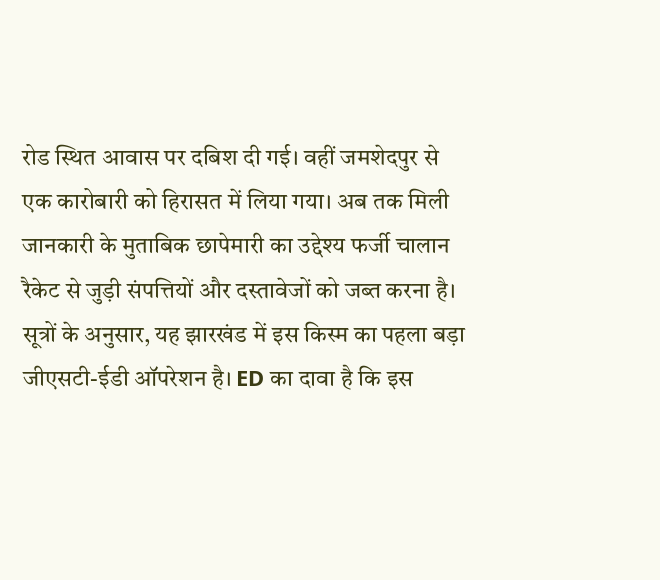रोड स्थित आवास पर दबिश दी गई। वहीं जमशेदपुर से एक कारोबारी को हिरासत में लिया गया। अब तक मिली जानकारी के मुताबिक छापेमारी का उद्देश्य फर्जी चालान रैकेट से जुड़ी संपत्तियों और दस्तावेजों को जब्त करना है। सूत्रों के अनुसार, यह झारखंड में इस किस्म का पहला बड़ा जीएसटी-ईडी ऑपरेशन है। ED का दावा है कि इस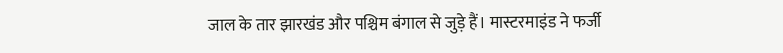जाल के तार झारखंड और पश्चिम बंगाल से जुड़े हैं। मास्टरमाइंड ने फर्जी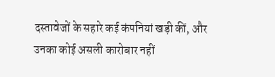दस्तावेजों के सहारे कई कंपनियां खड़ी कीं, और उनका कोई असली कारोबार नहीं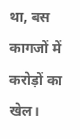था, बस कागजों में करोड़ों का खेल।